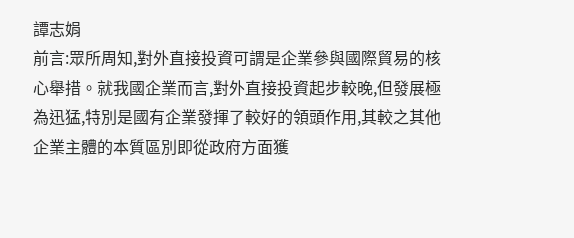譚志娟
前言:眾所周知,對外直接投資可謂是企業參與國際貿易的核心舉措。就我國企業而言,對外直接投資起步較晚,但發展極為迅猛,特別是國有企業發揮了較好的領頭作用,其較之其他企業主體的本質區別即從政府方面獲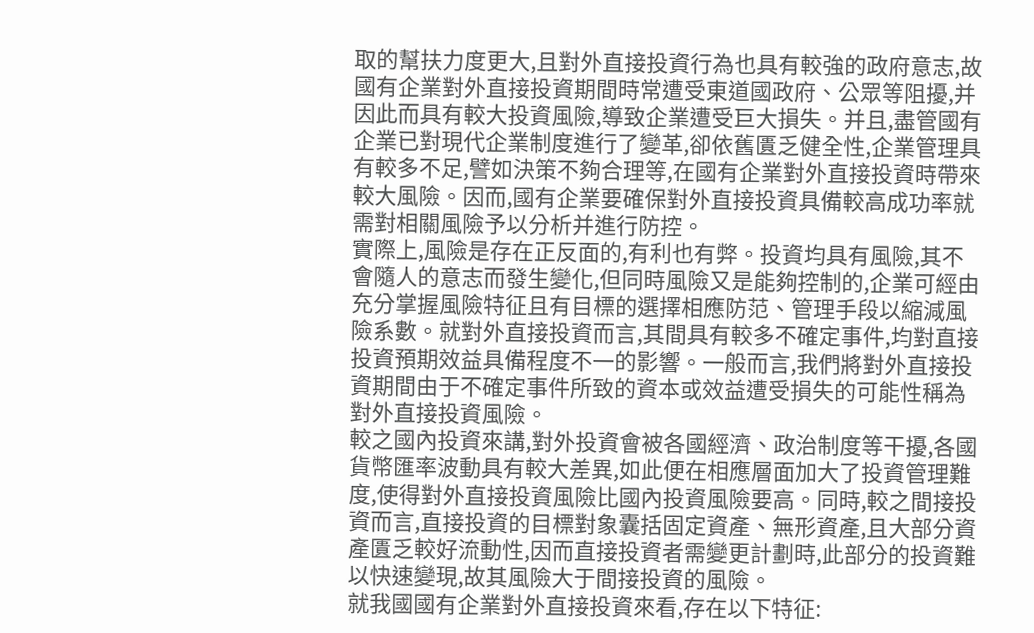取的幫扶力度更大,且對外直接投資行為也具有較強的政府意志,故國有企業對外直接投資期間時常遭受東道國政府、公眾等阻擾,并因此而具有較大投資風險,導致企業遭受巨大損失。并且,盡管國有企業已對現代企業制度進行了變革,卻依舊匱乏健全性,企業管理具有較多不足,譬如決策不夠合理等,在國有企業對外直接投資時帶來較大風險。因而,國有企業要確保對外直接投資具備較高成功率就需對相關風險予以分析并進行防控。
實際上,風險是存在正反面的,有利也有弊。投資均具有風險,其不會隨人的意志而發生變化,但同時風險又是能夠控制的,企業可經由充分掌握風險特征且有目標的選擇相應防范、管理手段以縮減風險系數。就對外直接投資而言,其間具有較多不確定事件,均對直接投資預期效益具備程度不一的影響。一般而言,我們將對外直接投資期間由于不確定事件所致的資本或效益遭受損失的可能性稱為對外直接投資風險。
較之國內投資來講,對外投資會被各國經濟、政治制度等干擾,各國貨幣匯率波動具有較大差異,如此便在相應層面加大了投資管理難度,使得對外直接投資風險比國內投資風險要高。同時,較之間接投資而言,直接投資的目標對象囊括固定資產、無形資產,且大部分資產匱乏較好流動性,因而直接投資者需變更計劃時,此部分的投資難以快速變現,故其風險大于間接投資的風險。
就我國國有企業對外直接投資來看,存在以下特征: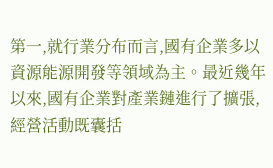第一,就行業分布而言,國有企業多以資源能源開發等領域為主。最近幾年以來,國有企業對產業鏈進行了擴張,經營活動既囊括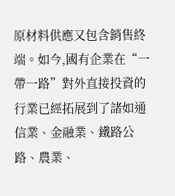原材料供應又包含銷售終端。如今,國有企業在“一帶一路”對外直接投資的行業已經拓展到了諸如通信業、金融業、鐵路公路、農業、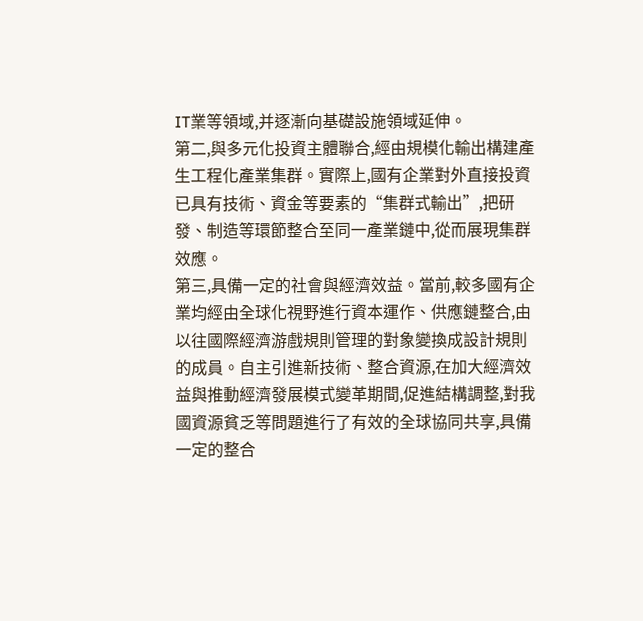IT業等領域,并逐漸向基礎設施領域延伸。
第二,與多元化投資主體聯合,經由規模化輸出構建產生工程化產業集群。實際上,國有企業對外直接投資已具有技術、資金等要素的“集群式輸出”,把研發、制造等環節整合至同一產業鏈中,從而展現集群效應。
第三,具備一定的社會與經濟效益。當前,較多國有企業均經由全球化視野進行資本運作、供應鏈整合,由以往國際經濟游戲規則管理的對象變換成設計規則的成員。自主引進新技術、整合資源,在加大經濟效益與推動經濟發展模式變革期間,促進結構調整,對我國資源貧乏等問題進行了有效的全球協同共享,具備一定的整合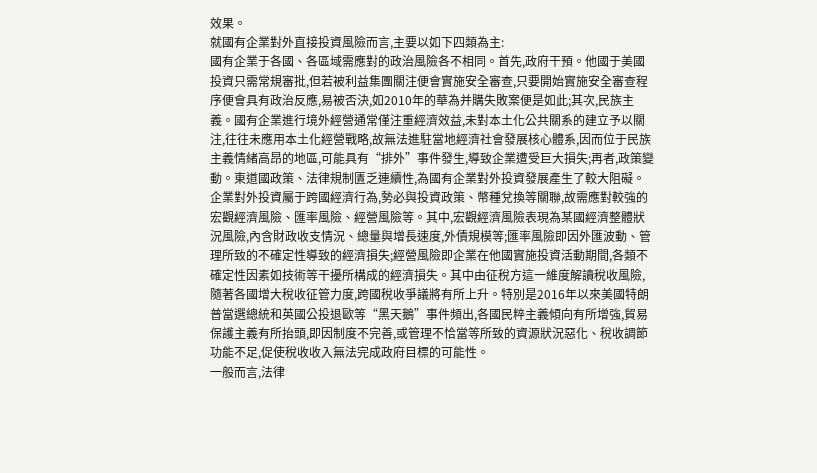效果。
就國有企業對外直接投資風險而言,主要以如下四類為主:
國有企業于各國、各區域需應對的政治風險各不相同。首先,政府干預。他國于美國投資只需常規審批,但若被利益集團關注便會實施安全審查,只要開始實施安全審查程序便會具有政治反應,易被否決,如2010年的華為并購失敗案便是如此;其次,民族主義。國有企業進行境外經營通常僅注重經濟效益,未對本土化公共關系的建立予以關注,往往未應用本土化經營戰略,故無法進駐當地經濟社會發展核心體系,因而位于民族主義情緒高昂的地區,可能具有“排外”事件發生,導致企業遭受巨大損失;再者,政策變動。東道國政策、法律規制匱乏連續性,為國有企業對外投資發展產生了較大阻礙。
企業對外投資屬于跨國經濟行為,勢必與投資政策、幣種兌換等關聯,故需應對較強的宏觀經濟風險、匯率風險、經營風險等。其中,宏觀經濟風險表現為某國經濟整體狀況風險,內含財政收支情況、總量與增長速度,外債規模等;匯率風險即因外匯波動、管理所致的不確定性導致的經濟損失;經營風險即企業在他國實施投資活動期間,各類不確定性因素如技術等干擾所構成的經濟損失。其中由征稅方這一維度解讀稅收風險,隨著各國增大稅收征管力度,跨國稅收爭議將有所上升。特別是2016年以來美國特朗普當選總統和英國公投退歐等“黑天鵝”事件頻出,各國民粹主義傾向有所增強,貿易保護主義有所抬頭,即因制度不完善,或管理不恰當等所致的資源狀況惡化、稅收調節功能不足,促使稅收收入無法完成政府目標的可能性。
一般而言,法律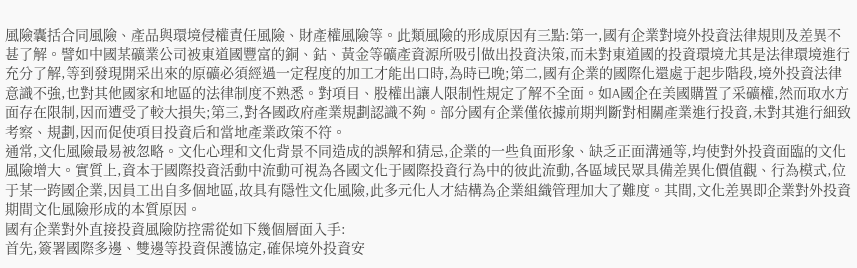風險囊括合同風險、產品與環境侵權責任風險、財產權風險等。此類風險的形成原因有三點:第一,國有企業對境外投資法律規則及差異不甚了解。譬如中國某礦業公司被東道國豐富的銅、鈷、黃金等礦產資源所吸引做出投資決策,而未對東道國的投資環境尤其是法律環境進行充分了解,等到發現開采出來的原礦必須經過一定程度的加工才能出口時,為時已晚;第二,國有企業的國際化還處于起步階段,境外投資法律意識不強,也對其他國家和地區的法律制度不熟悉。對項目、股權出讓人限制性規定了解不全面。如A國企在美國購置了采礦權,然而取水方面存在限制,因而遭受了較大損失;第三,對各國政府產業規劃認識不夠。部分國有企業僅依據前期判斷對相關產業進行投資,未對其進行細致考察、規劃,因而促使項目投資后和當地產業政策不符。
通常,文化風險最易被忽略。文化心理和文化背景不同造成的誤解和猜忌,企業的一些負面形象、缺乏正面溝通等,均使對外投資面臨的文化風險增大。實質上,資本于國際投資活動中流動可視為各國文化于國際投資行為中的彼此流動,各區域民眾具備差異化價值觀、行為模式,位于某一跨國企業,因員工出自多個地區,故具有隱性文化風險,此多元化人才結構為企業組織管理加大了難度。其間,文化差異即企業對外投資期間文化風險形成的本質原因。
國有企業對外直接投資風險防控需從如下幾個層面入手:
首先,簽署國際多邊、雙邊等投資保護協定,確保境外投資安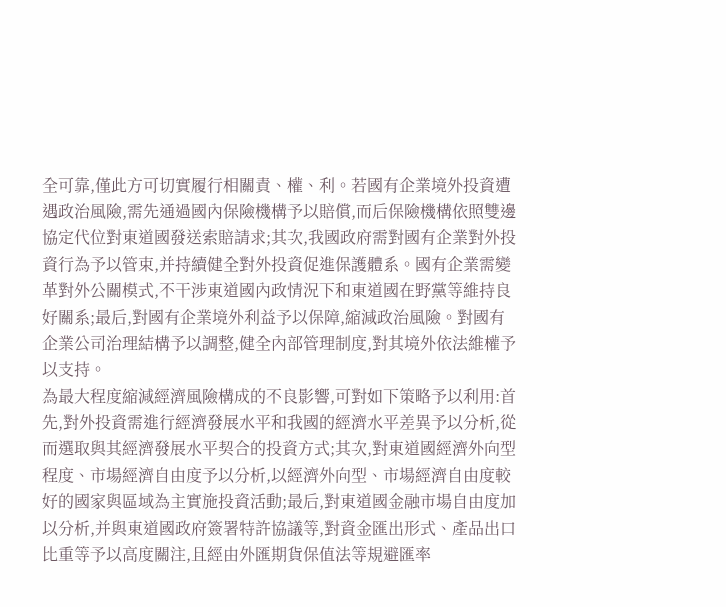全可靠,僅此方可切實履行相關責、權、利。若國有企業境外投資遭遇政治風險,需先通過國內保險機構予以賠償,而后保險機構依照雙邊協定代位對東道國發送索賠請求;其次,我國政府需對國有企業對外投資行為予以管束,并持續健全對外投資促進保護體系。國有企業需變革對外公關模式,不干涉東道國內政情況下和東道國在野黨等維持良好關系;最后,對國有企業境外利益予以保障,縮減政治風險。對國有企業公司治理結構予以調整,健全內部管理制度,對其境外依法維權予以支持。
為最大程度縮減經濟風險構成的不良影響,可對如下策略予以利用:首先,對外投資需進行經濟發展水平和我國的經濟水平差異予以分析,從而選取與其經濟發展水平契合的投資方式;其次,對東道國經濟外向型程度、市場經濟自由度予以分析,以經濟外向型、市場經濟自由度較好的國家與區域為主實施投資活動;最后,對東道國金融市場自由度加以分析,并與東道國政府簽署特許協議等,對資金匯出形式、產品出口比重等予以高度關注,且經由外匯期貨保值法等規避匯率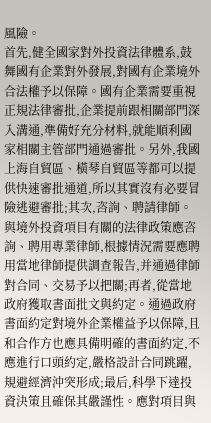風險。
首先,健全國家對外投資法律體系,鼓舞國有企業對外發展,對國有企業境外合法權予以保障。國有企業需要重視正規法律審批,企業提前跟相關部門深入溝通,準備好充分材料,就能順利國家相關主管部門通過審批。另外,我國上海自貿區、橫琴自貿區等都可以提供快速審批通道,所以其實沒有必要冒險逃避審批;其次,咨詢、聘請律師。與境外投資項目有關的法律政策應咨詢、聘用專業律師,根據情況需要應聘用當地律師提供調查報告,并通過律師對合同、交易予以把關;再者,從當地政府獲取書面批文與約定。通過政府書面約定對境外企業權益予以保障,且和合作方也應具備明確的書面約定,不應進行口頭約定,嚴格設計合同跳躍,規避經濟沖突形成;最后,科學下達投資決策且確保其嚴謹性。應對項目與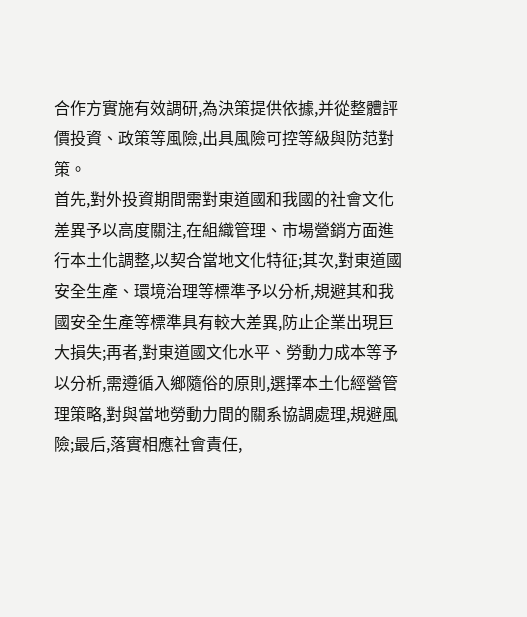合作方實施有效調研,為決策提供依據,并從整體評價投資、政策等風險,出具風險可控等級與防范對策。
首先,對外投資期間需對東道國和我國的社會文化差異予以高度關注,在組織管理、市場營銷方面進行本土化調整,以契合當地文化特征;其次,對東道國安全生產、環境治理等標準予以分析,規避其和我國安全生產等標準具有較大差異,防止企業出現巨大損失;再者,對東道國文化水平、勞動力成本等予以分析,需遵循入鄉隨俗的原則,選擇本土化經營管理策略,對與當地勞動力間的關系協調處理,規避風險;最后,落實相應社會責任,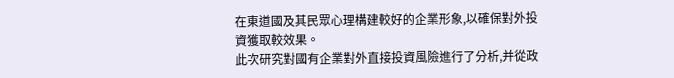在東道國及其民眾心理構建較好的企業形象,以確保對外投資獲取較效果。
此次研究對國有企業對外直接投資風險進行了分析,并從政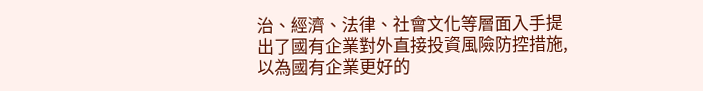治、經濟、法律、社會文化等層面入手提出了國有企業對外直接投資風險防控措施,以為國有企業更好的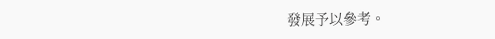發展予以參考。